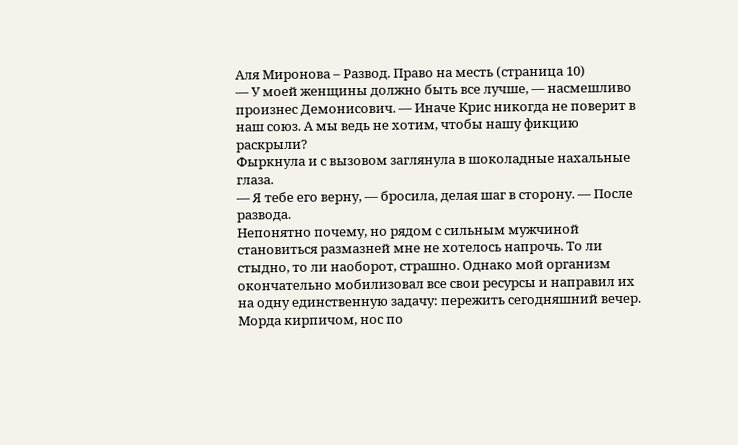Аля Миронова – Развод. Право на месть (страница 10)
— У моей женщины должно быть все лучше, — насмешливо произнес Демонисович. — Иначе Крис никогда не поверит в наш союз. А мы ведь не хотим, чтобы нашу фикцию раскрыли?
Фыркнула и с вызовом заглянула в шоколадные нахальные глаза.
— Я тебе его верну, — бросила, делая шаг в сторону. — После развода.
Непонятно почему, но рядом с сильным мужчиной становиться размазней мне не хотелось напрочь. То ли стыдно, то ли наоборот, страшно. Однако мой организм окончательно мобилизовал все свои ресурсы и направил их на одну единственную задачу: пережить сегодняшний вечер.
Морда кирпичом, нос по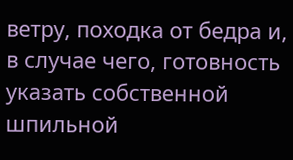ветру, походка от бедра и, в случае чего, готовность указать собственной шпильной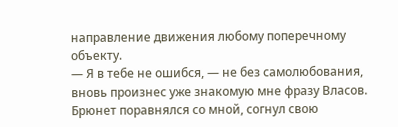направление движения любому поперечному объекту.
— Я в тебе не ошибся, — не без самолюбования, вновь произнес уже знакомую мне фразу Власов. Брюнет поравнялся со мной, согнул свою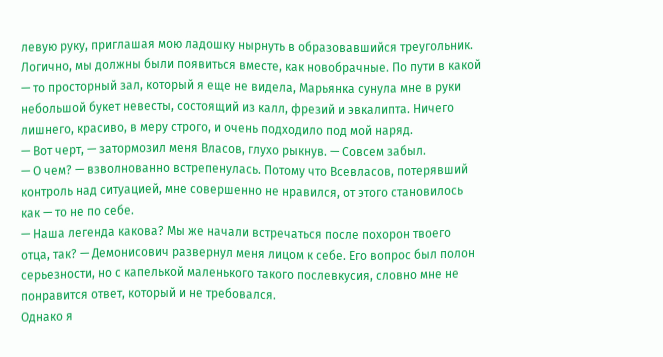левую руку, приглашая мою ладошку нырнуть в образовавшийся треугольник.
Логично, мы должны были появиться вместе, как новобрачные. По пути в какой — то просторный зал, который я еще не видела, Марьянка сунула мне в руки небольшой букет невесты, состоящий из калл, фрезий и эвкалипта. Ничего лишнего, красиво, в меру строго, и очень подходило под мой наряд.
— Вот черт, — затормозил меня Власов, глухо рыкнув. — Совсем забыл.
— О чем? — взволнованно встрепенулась. Потому что Всевласов, потерявший контроль над ситуацией, мне совершенно не нравился, от этого становилось как — то не по себе.
— Наша легенда какова? Мы же начали встречаться после похорон твоего отца, так? — Демонисович развернул меня лицом к себе. Его вопрос был полон серьезности, но с капелькой маленького такого послевкусия, словно мне не понравится ответ, который и не требовался.
Однако я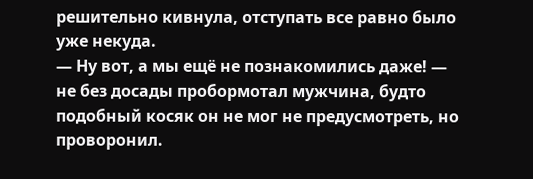решительно кивнула, отступать все равно было уже некуда.
— Ну вот, а мы ещё не познакомились даже! — не без досады пробормотал мужчина, будто подобный косяк он не мог не предусмотреть, но проворонил.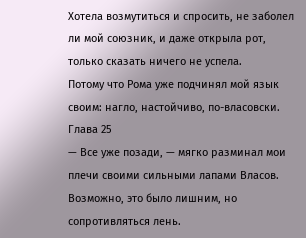Хотела возмутиться и спросить, не заболел ли мой союзник, и даже открыла рот, только сказать ничего не успела.
Потому что Рома уже подчинял мой язык своим: нагло, настойчиво, по-власовски.
Глава 25
— Все уже позади, — мягко разминал мои плечи своими сильными лапами Власов. Возможно, это было лишним, но сопротивляться лень.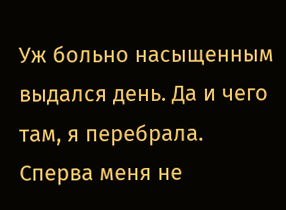Уж больно насыщенным выдался день. Да и чего там, я перебрала.
Сперва меня не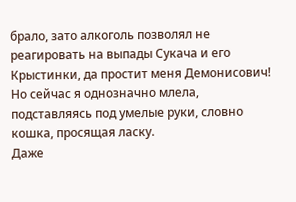брало, зато алкоголь позволял не реагировать на выпады Сукача и его Крыстинки, да простит меня Демонисович!
Но сейчас я однозначно млела, подставляясь под умелые руки, словно кошка, просящая ласку.
Даже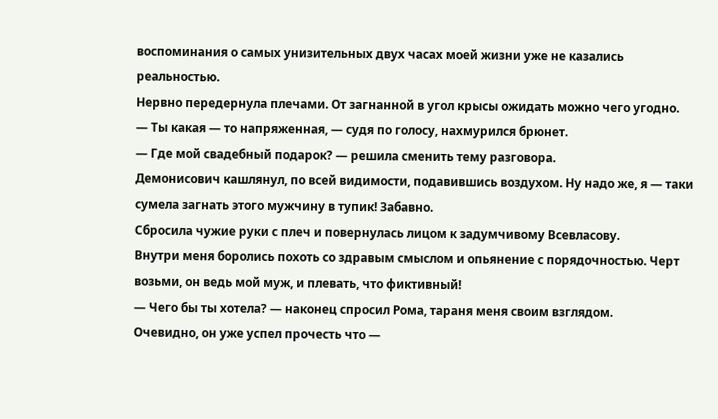воспоминания о самых унизительных двух часах моей жизни уже не казались реальностью.
Нервно передернула плечами. От загнанной в угол крысы ожидать можно чего угодно.
— Ты какая — то напряженная, — судя по голосу, нахмурился брюнет.
— Где мой свадебный подарок? — решила сменить тему разговора.
Демонисович кашлянул, по всей видимости, подавившись воздухом. Ну надо же, я — таки сумела загнать этого мужчину в тупик! Забавно.
Сбросила чужие руки с плеч и повернулась лицом к задумчивому Всевласову.
Внутри меня боролись похоть со здравым смыслом и опьянение с порядочностью. Черт возьми, он ведь мой муж, и плевать, что фиктивный!
— Чего бы ты хотела? — наконец спросил Рома, тараня меня своим взглядом.
Очевидно, он уже успел прочесть что —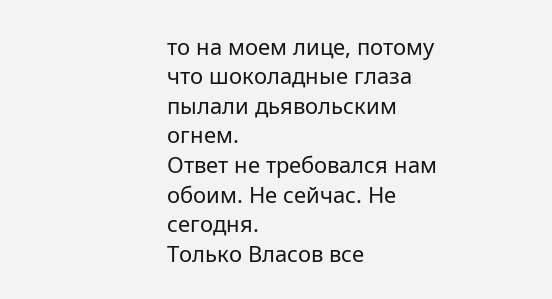то на моем лице, потому что шоколадные глаза пылали дьявольским огнем.
Ответ не требовался нам обоим. Не сейчас. Не сегодня.
Только Власов все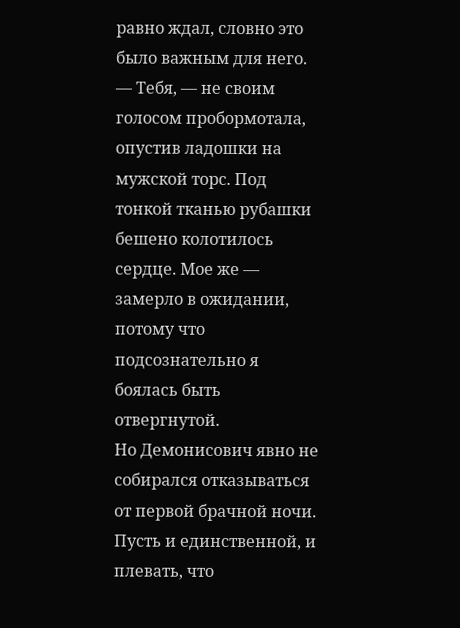равно ждал, словно это было важным для него.
— Тебя, — не своим голосом пробормотала, опустив ладошки на мужской торс. Под тонкой тканью рубашки бешено колотилось сердце. Мое же — замерло в ожидании, потому что подсознательно я боялась быть отвергнутой.
Но Демонисович явно не собирался отказываться от первой брачной ночи. Пусть и единственной, и плевать, что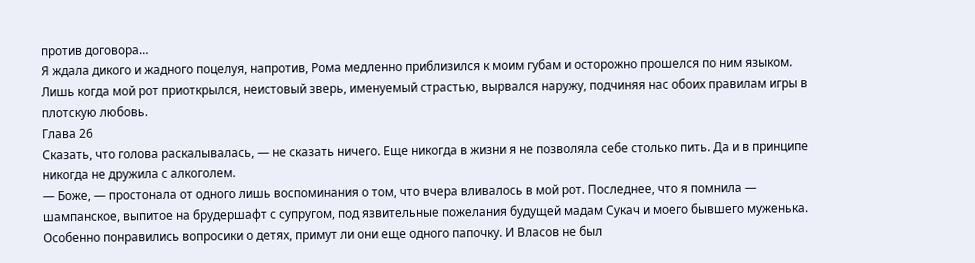против договора…
Я ждала дикого и жадного поцелуя, напротив, Рома медленно приблизился к моим губам и осторожно прошелся по ним языком. Лишь когда мой рот приоткрылся, неистовый зверь, именуемый страстью, вырвался наружу, подчиняя нас обоих правилам игры в плотскую любовь.
Глава 26
Сказать, что голова раскалывалась, — не сказать ничего. Еще никогда в жизни я не позволяла себе столько пить. Да и в принципе никогда не дружила с алкоголем.
— Боже, — простонала от одного лишь воспоминания о том, что вчера вливалось в мой рот. Последнее, что я помнила — шампанское, выпитое на брудершафт с супругом, под язвительные пожелания будущей мадам Сукач и моего бывшего муженька.
Особенно понравились вопросики о детях, примут ли они еще одного папочку. И Власов не был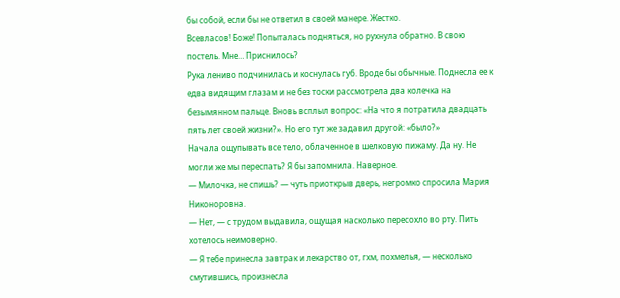бы собой, если бы не ответил в своей манере. Жестко.
Всевласов! Боже! Попыталась подняться, но рухнула обратно. В свою постель. Мне… Приснилось?
Рука лениво подчинилась и коснулась губ. Вроде бы обычные. Поднесла ее к едва видящим глазам и не без тоски рассмотрела два колечка на безымянном пальце. Вновь всплыл вопрос: «На что я потратила двадцать пять лет своей жизни?». Но его тут же задавил другой: «было?»
Начала ощупывать все тело, облаченное в шелковую пижаму. Да ну. Не могли же мы переспать? Я бы запомнила. Наверное.
— Милочка, не спишь? — чуть приоткрыв дверь, негромко спросила Мария Никоноровна.
— Нет, — с трудом выдавила, ощущая насколько пересохло во рту. Пить хотелось неимоверно.
— Я тебе принесла завтрак и лекарство от, гхм, похмелья, — несколько смутившись, произнесла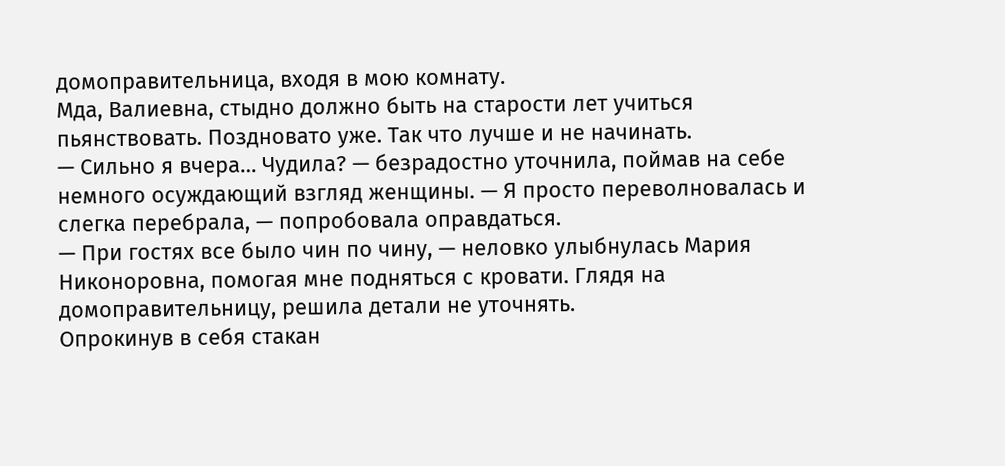домоправительница, входя в мою комнату.
Мда, Валиевна, стыдно должно быть на старости лет учиться пьянствовать. Поздновато уже. Так что лучше и не начинать.
— Сильно я вчера… Чудила? — безрадостно уточнила, поймав на себе немного осуждающий взгляд женщины. — Я просто переволновалась и слегка перебрала, — попробовала оправдаться.
— При гостях все было чин по чину, — неловко улыбнулась Мария Никоноровна, помогая мне подняться с кровати. Глядя на домоправительницу, решила детали не уточнять.
Опрокинув в себя стакан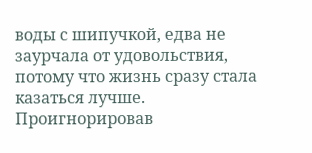воды с шипучкой, едва не заурчала от удовольствия, потому что жизнь сразу стала казаться лучше. Проигнорировав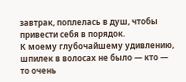завтрак, поплелась в душ, чтобы привести себя в порядок.
К моему глубочайшему удивлению, шпилек в волосах не было — кто — то очень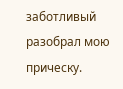заботливый разобрал мою прическу.